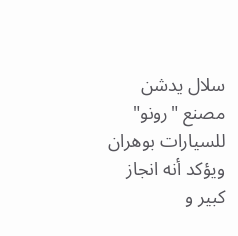سلال يدشن مصنع "رونو" للسيارات بوهران ويؤكد أنه انجاز كبير و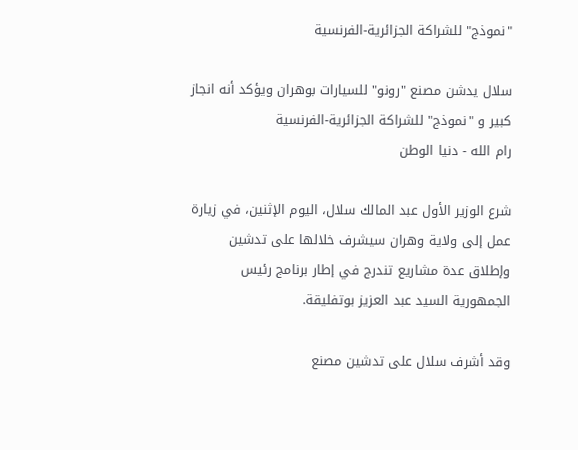"نموذج" للشراكة الجزائرية-الفرنسية

سلال يدشن مصنع "رونو" للسيارات بوهران ويؤكد أنه انجاز كبير و "نموذج" للشراكة الجزائرية-الفرنسية
رام الله - دنيا الوطن

شرع الوزير الأول عبد المالك سلال، اليوم الإثنين، في زيارة عمل إلى ولاية وهران سيشرف خلالها على تدشين وإطلاق عدة مشاريع تندرج في إطار برنامج رئيس الجمهورية السيد عبد العزيز بوتفليقة.

وقد أشرف سلال على تدشين مصنع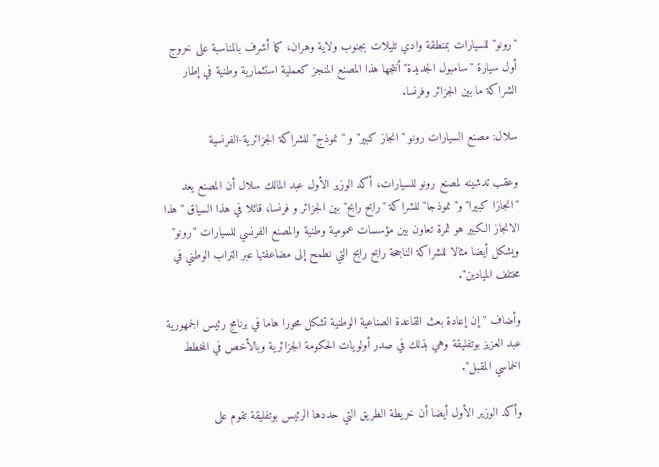"رونو" للسيارات بمنطقة وادي تليلات بجنوب ولاية وهران، كما أشرف بالمناسبة على خروج أول سيارة "سامبول الجديدة" أنتجها هذا المصنع المنجز كعملية استثمارية وطنية في إطار الشراكة ما بين الجزائر وفرنسا.

سلال: مصنع السيارات رونو "انجاز كبير" و "نموذج" للشراكة الجزائرية-الفرنسية

وعقب تدشينه لمصنع رونو للسيارات، أكد الوزير الأول عبد المالك سلال أن المصنع يعد "انجازا كبيرا" و"نموذجا" للشراكة "رابح رابح" بين الجزائر و فرنسا، قائلا في هذا السياق "هذا الانجاز الكبير هو ثمرة تعاون بين مؤسسات عمومية وطنية والمصنع الفرنسي للسيارات "رونو" ويشكل أيضا مثالا للشراكة الناجحة رابح رابح التي نطمح إلى مضاعفتها عبر التراب الوطني في مختلف الميادين".

وأضاف "إن إعادة بعث القاعدة الصناعية الوطنية تشكل محورا هاما في برنامج رئيس الجمهورية عبد العزيز بوتفليقة وهي بذلك في صدر أولويات الحكومة الجزائرية وبالأخص في المخطط الخماسي المقبل".

وأكد الوزير الأول أيضا أن خريطة الطريق التي حددها الرئيس بوتفليقة تقوم على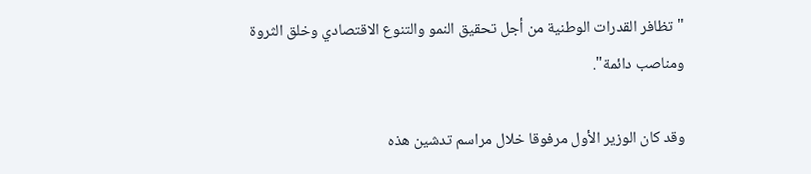"تظافر القدرات الوطنية من أجل تحقيق النمو والتنوع الاقتصادي وخلق الثروة ومناصب دائمة".

وقد كان الوزير الأول مرفوقا خلال مراسم تدشين هذه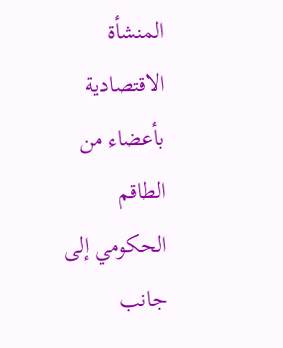المنشأة الاقتصادية بأعضاء من الطاقم الحكومي إلى جانب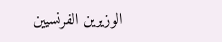الوزيرين الفرنسيين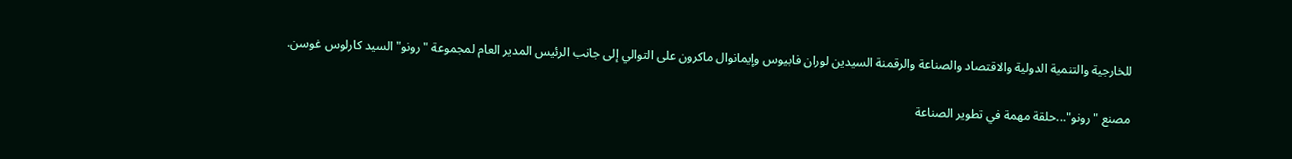للخارجية والتنمية الدولية والاقتصاد والصناعة والرقمنة السيدين لوران فابيوس وإيمانوال ماكرون على التوالي إلى جانب الرئيس المدير العام لمجموعة "رونو" السيد كارلوس غوسن.

مصنع "رونو"...حلقة مهمة في تطوير الصناعة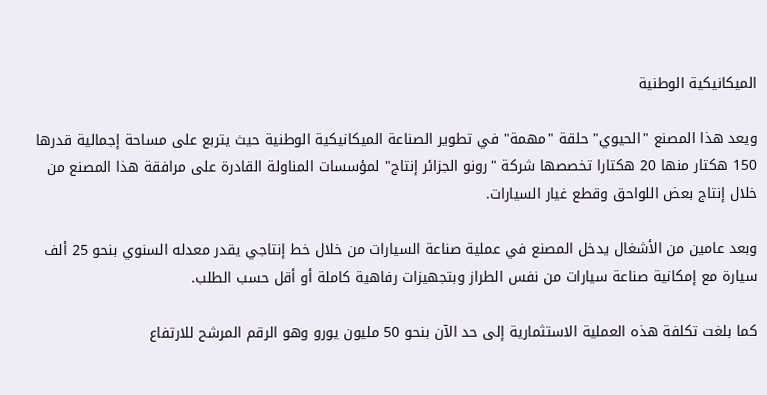الميكانيكية الوطنية

ويعد هذا المصنع "الحيوي" حلقة "مهمة" في تطوير الصناعة الميكانيكية الوطنية حيث يتربع على مساحة إجمالية قدرها 150 هكتار منها 20 هكتارا تخصصها شركة "رونو الجزائر إنتاج" لمؤسسات المناولة القادرة على مرافقة هذا المصنع من خلال إنتاج بعض اللواحق وقطع غيار السيارات.

وبعد عامين من الأشغال يدخل المصنع في عملية صناعة السيارات من خلال خط إنتاجي يقدر معدله السنوي بنحو 25 ألف سيارة مع إمكانية صناعة سيارات من نفس الطراز وبتجهيزات رفاهية كاملة أو أقل حسب الطلب.

كما بلغت تكلفة هذه العملية الاستثمارية إلى حد الآن بنحو 50 مليون يورو وهو الرقم المرشح للارتفاع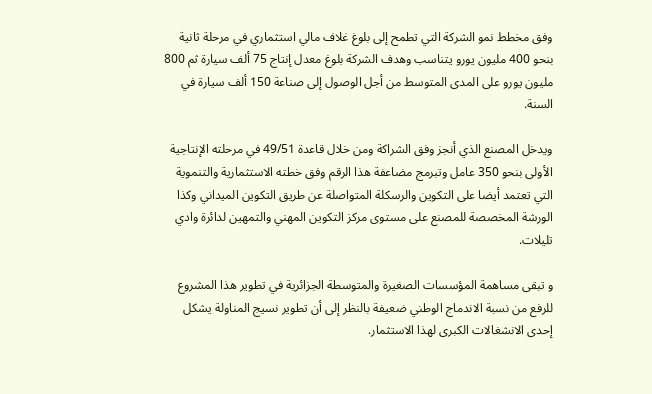وفق مخطط نمو الشركة التي تطمح إلى بلوغ غلاف مالي استثماري في مرحلة ثانية بنحو 400 مليون يورو يتناسب وهدف الشركة بلوغ معدل إنتاج 75 ألف سيارة ثم 800 مليون يورو على المدى المتوسط من أجل الوصول إلى صناعة 150 ألف سيارة في السنة.

ويدخل المصنع الذي أنجز وفق الشراكة ومن خلال قاعدة 49/51 في مرحلته الإنتاجية الأولى بنحو 350 عامل وتبرمج مضاعفة هذا الرقم وفق خطته الاستثمارية والتنموية التي تعتمد أيضا على التكوين والرسكلة المتواصلة عن طريق التكوين الميداني وكذا الورشة المخصصة للمصنع على مستوى مركز التكوين المهني والتمهين لدائرة وادي تليلات.

و تبقى مساهمة المؤسسات الصغيرة والمتوسطة الجزائرية في تطوير هذا المشروع للرفع من نسبة الاندماج الوطني ضعيفة بالنظر إلى أن تطوير نسيج المناولة يشكل إحدى الانشغالات الكبرى لهذا الاستثمار.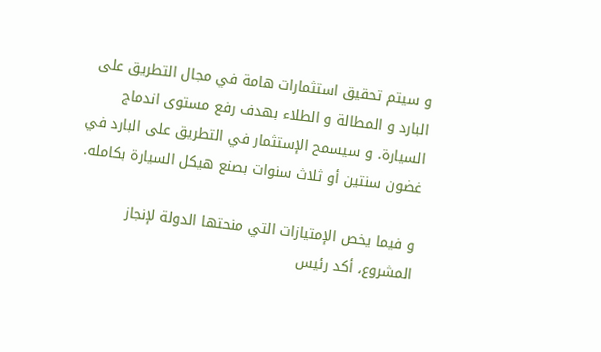و سيتم تحقيق استثمارات هامة في مجال التطريق على البارد و المطالة و الطلاء بهدف رفع مستوى اندماج السيارة. و سيسمح الإستثمار في التطريق على البارد في غضون سنتين أو ثلاث سنوات بصنع هيكل السيارة بكامله.

و فيما يخص الإمتيازات التي منحتها الدولة لإنجاز المشروع، أكد رئيس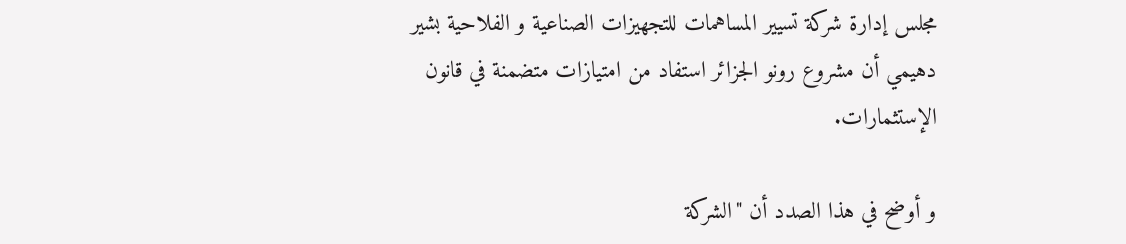مجلس إدارة شركة تسيير المساهمات للتجهيزات الصناعية و الفلاحية بشير دهيمي أن مشروع رونو الجزائر استفاد من امتيازات متضمنة في قانون الإستثمارات.

و أوضح في هذا الصدد أن "الشركة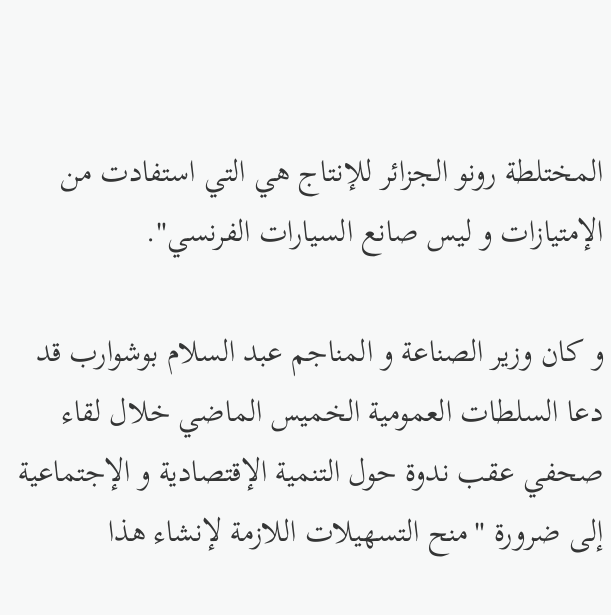المختلطة رونو الجزائر للإنتاج هي التي استفادت من الإمتيازات و ليس صانع السيارات الفرنسي".

و كان وزير الصناعة و المناجم عبد السلام بوشوارب قد دعا السلطات العمومية الخميس الماضي خلال لقاء صحفي عقب ندوة حول التنمية الإقتصادية و الإجتماعية إلى ضرورة "منح التسهيلات اللازمة لإنشاء هذا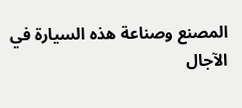المصنع وصناعة هذه السيارة في الآجال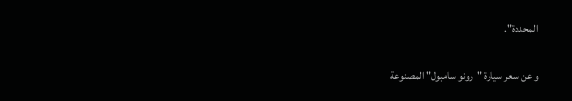المحددة".

و عن سعر سيارة "رونو سامبول" المصنوعة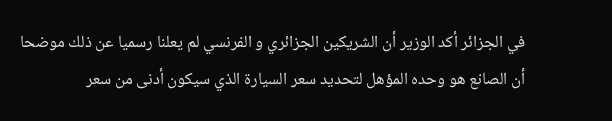في الجزائر أكد الوزير أن الشريكين الجزائري و الفرنسي لم يعلنا رسميا عن ذلك موضحا أن الصانع هو وحده المؤهل لتحديد سعر السيارة الذي سيكون أدنى من سعر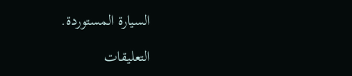السيارة المستوردة.

التعليقات